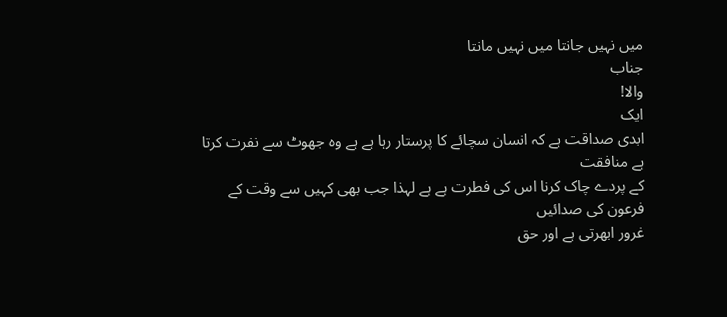میں نہیں جانتا میں نہیں مانتا
جناب
والا!
ایک
ابدی صداقت ہے کہ انسان سچائے کا پرستار رہا ہے ہے وہ جھوٹ سے نفرت کرتا ہے منافقت
کے پردے چاک کرنا اس کی فطرت ہے ہے لہذا جب بھی کہیں سے وقت کے فرعون کی صدائیں
غرور ابھرتی ہے اور حق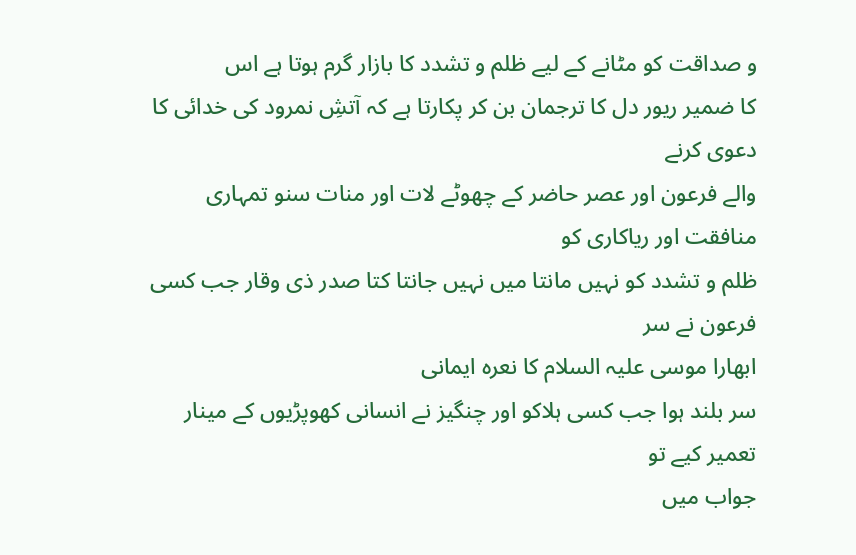و صداقت کو مٹانے کے لیے ظلم و تشدد کا بازار گرم ہوتا ہے اس
کا ضمیر ریور دل کا ترجمان بن کر پکارتا ہے کہ آتشِ نمرود کی خدائی کا دعوی کرنے
والے فرعون اور عصر حاضر کے چھوٹے لات اور منات سنو تمہاری منافقت اور ریاکاری کو
ظلم و تشدد کو نہیں مانتا میں نہیں جانتا کتا صدر ذی وقار جب کسی فرعون نے سر
ابھارا موسی علیہ السلام کا نعرہ ایمانی
سر بلند ہوا جب کسی ہلاکو اور چنگیز نے انسانی کھوپڑیوں کے مینار تعمیر کیے تو
جواب میں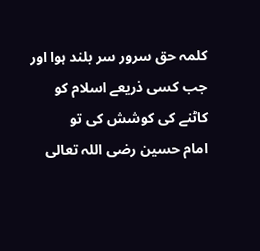کلمہ حق سرور سر بلند ہوا اور جب کسی ذریعے اسلام کو کاٹنے کی کوشش کی تو
امام حسین رضی اللہ تعالی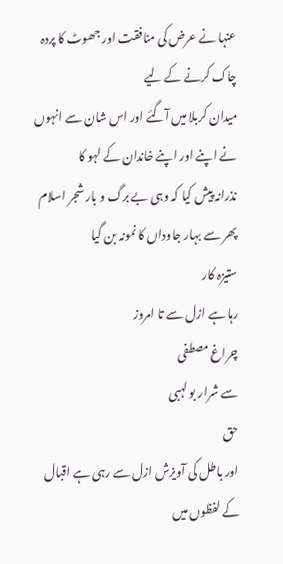عنہا نے عرض کی منافقت اور جھوٹ کا پردہ چاک کرنے کے لیے
میدان کربلا میں آگئے اور اس شان سے انہوں نے اپنے اور اپنے خاندان کے لہو کا
نذرانہ پیش کیا کہ وہی بے برگ و بار شجر اسلام پھر سے بہار جاوداں کا نمونہ بن گیا
ستیزہ کار
رہا ہے ازل سے تا امروز
چراغ مصطفی
سے شرار بو لہبی
حق
اور باطل کی آویزش ازل سے رہی ہے اقبال کے لفظوں میں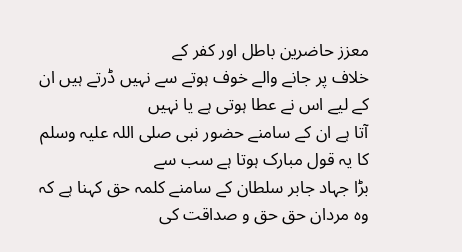معزز حاضرین باطل اور کفر کے
خلاف پر جانے والے خوف ہوتے سے نہیں ڈرتے ہیں ان کے لیے اس نے عطا ہوتی ہے یا نہیں
آتا ہے ان کے سامنے حضور نبی صلی اللہ علیہ وسلم کا یہ قول مبارک ہوتا ہے سب سے
بڑا جہاد جابر سلطان کے سامنے کلمہ حق کہنا ہے کہ وہ مردان حق حق و صداقت کی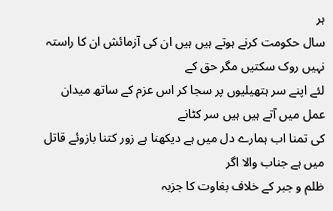ہر
سال حکومت کرنے ہوتے ہیں ہیں ان کی آزمائش ان کا راستہ نہیں روک سکتیں مگر حق کے
لئے اپنے سر ہتھیلیوں پر سجا کر اس عزم کے ساتھ میدان عمل میں آتے ہیں ہیں سر کٹانے
کی تمنا اب ہمارے دل میں ہے دیکھنا ہے زور کتنا بازوئے قاتل میں ہے جناب والا اگر
ظلم و جبر کے خلاف بغاوت کا جزبہ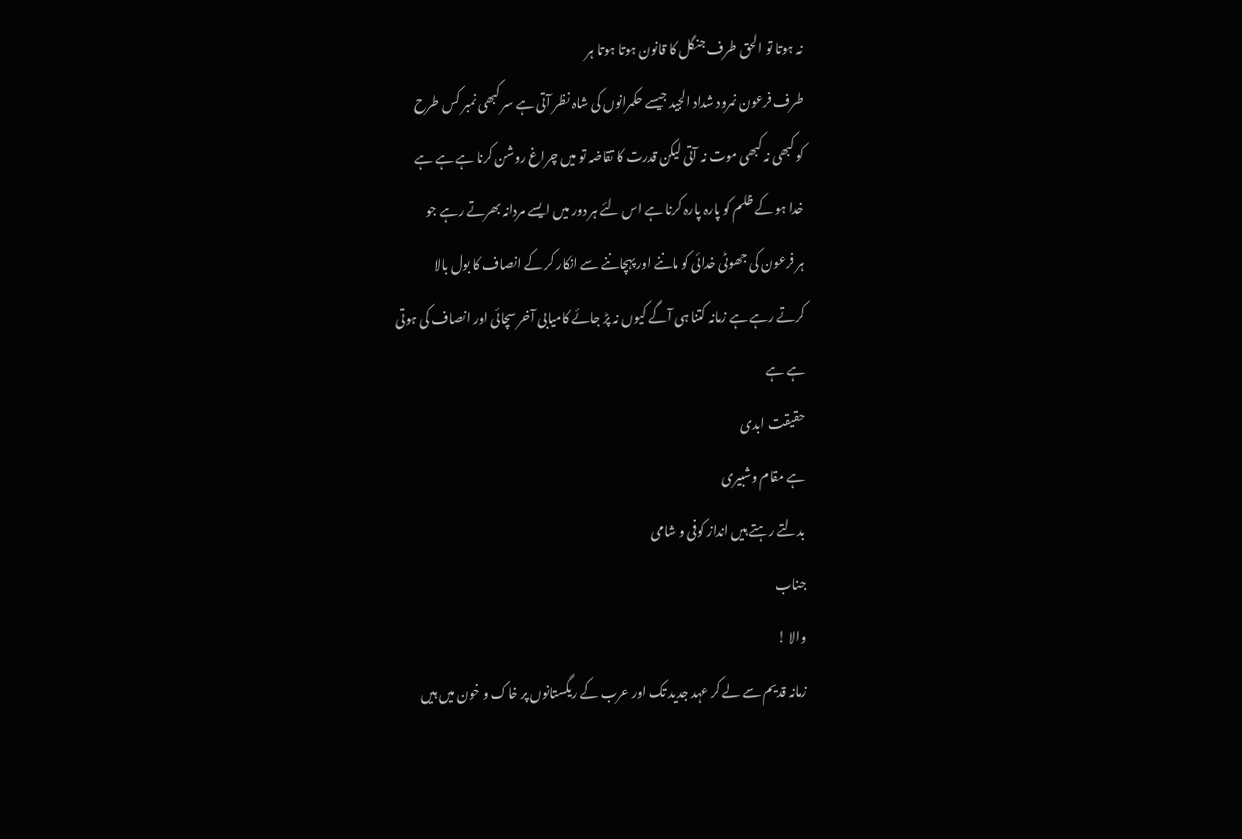نہ ہوتا تو الحق طرف جنگل کا قانون ہوتا ہوتا ہر
طرف فرعون نمرود شداد الجید جیسے حکمرانوں کی شاہ نظر آتی ہے سر کبھی نمبر کس طرح
کو کبھی نہ کبھی موت نہ آتی لیکن قدرت کا تقاضہ تو میں چراغ روشن کرنا ہے ہے ہے
خدا ہو کے ظلم کو پارہ پارہ کرنا ہے اس لئے ہر دور میں ایسے مردانہ بھرتے رہے جو
ہر فرعون کی جھوٹی خدائی کو ماننے اور پہچاننے سے انکار کر کے انصاف کا بول بالا
کرتے رہے ہے زمانہ کتنا ہی آگے کیوں نہ پڑ جائے کامیابی آخر سچائی اور انصاف کی ہوتی
ہے ہے
حقیقت ابدی
ہے مقام وشبیری
بدلتے رہتے ہیں انداز کوفی و شامی
جناب
والا !
زمانہ قدیم سے لے کر عہد جدید تک اور عرب کے ریگستانوں پر خاک و خون میں ہیں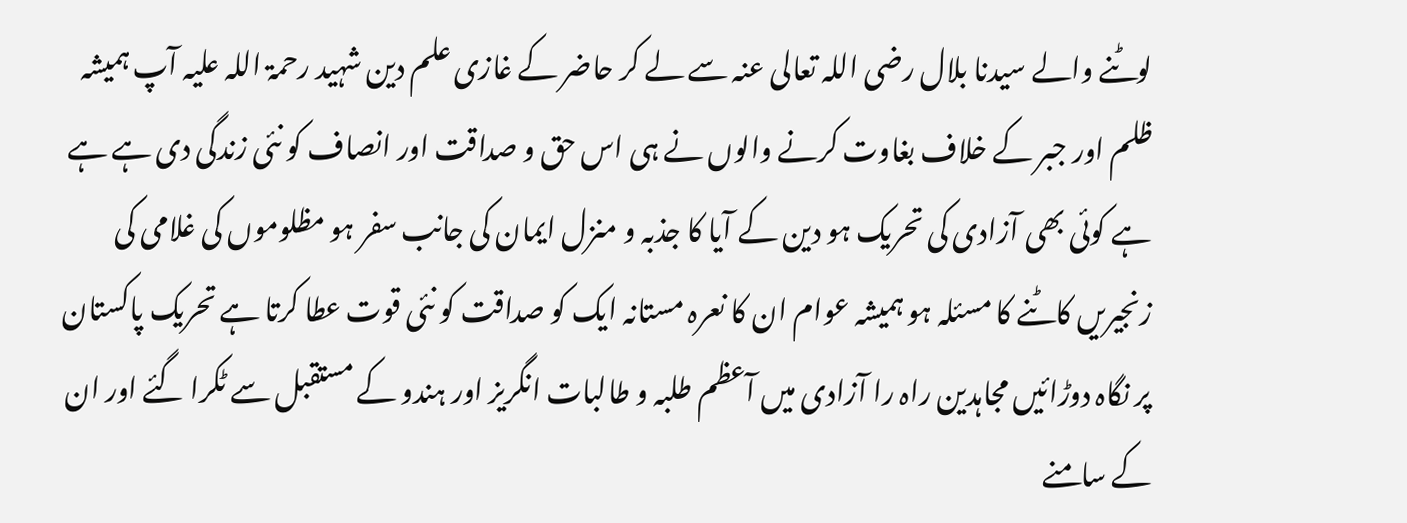لوٹنے والے سیدنا بلال رضی اللہ تعالی عنہ سے لے کر حاضر کے غازی علم دین شہید رحمۃ اللہ علیہ آپ ہمیشہ ظلم اور جبر کے خلاف بغاوت کرنے والوں نے ہی اس حق و صداقت اور انصاف کو نئی زندگی دی ہے ہے ہے کوئی بھی آزادی کی تحریک ہو دین کے آیا کا جذبہ و منزل ایمان کی جانب سفر ہو مظلوموں کی غلامی کی زنجیریں کاٹنے کا مسئلہ ہو ہمیشہ عوام ان کا نعرہ مستانہ ایک کو صداقت کو نئی قوت عطا کرتا ہے تحریک پاکستان پر نگاہ دوڑائیں مجاہدین راہ را آزادی میں آعظم طلبہ و طالبات انگریز اور ہندو کے مستقبل سے ٹکرا گئے اور ان کے سامنے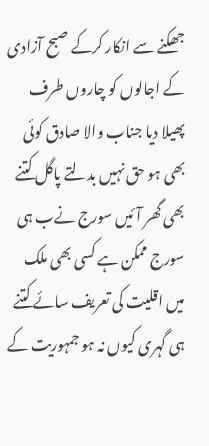جھکنے سے انکار کرکے صبح آزادی کے اجالوں کو چاروں طرف پھیلا دیا جناب والا صادق کوئی بھی ہو حق نہیں بدلتے پاگل کتنے بھی گھر آئیں سورج نےب ہی سورج ممکن ہے کسی بھی ملک میں اقلیت کی تعریف سائے کتنے ہی گہری کیوں نہ ہو جمہوریت کے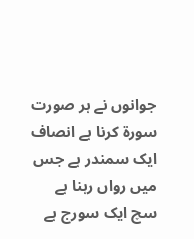جوانوں نے ہر صورت سورۃ کرنا ہے انصاف ایک سمندر ہے جس میں رواں رہنا ہے سچ ایک سورج ہے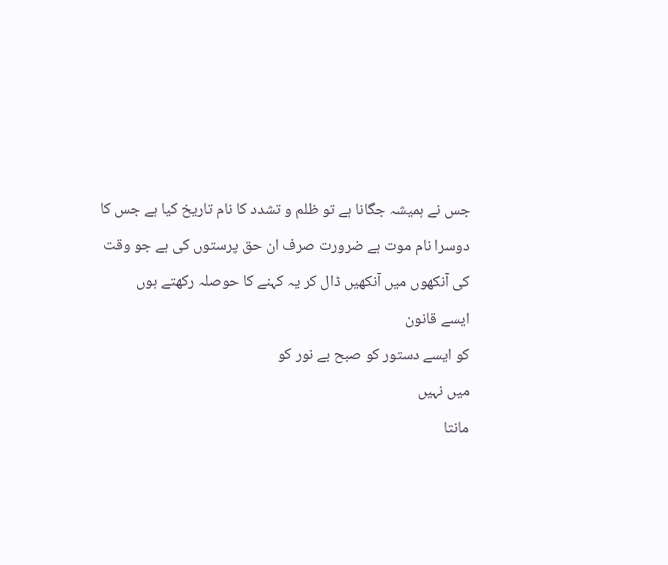جس نے ہمیشہ جگانا ہے تو ظلم و تشدد کا نام تاریخ کیا ہے جس کا دوسرا نام موت ہے ضرورت صرف ان حق پرستوں کی ہے جو وقت کی آنکھوں میں آنکھیں ڈال کر یہ کہنے کا حوصلہ رکھتے ہوں
ایسے قانون
کو ایسے دستور کو صبح بے نور کو
میں نہیں
مانتا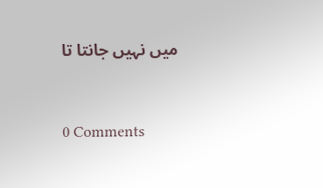میں نہیں جانتا تا


0 Comments